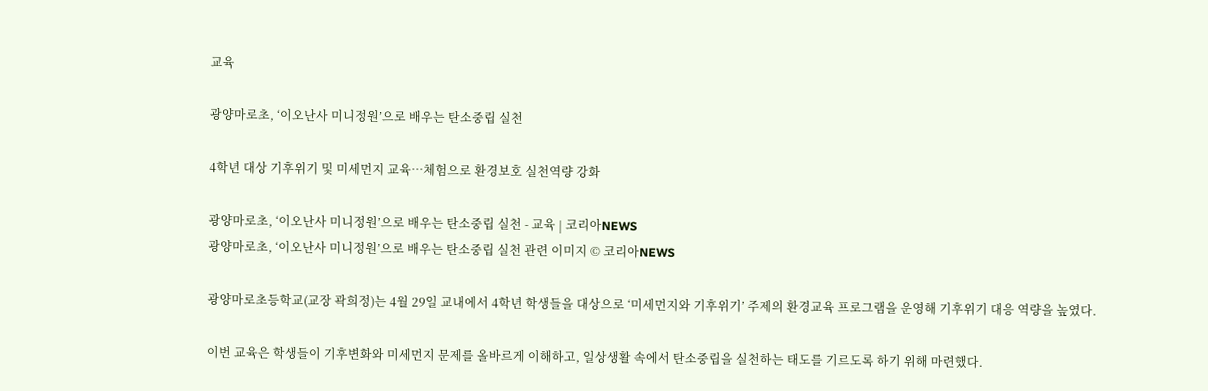교육

광양마로초, ‘이오난사 미니정원’으로 배우는 탄소중립 실천

4학년 대상 기후위기 및 미세먼지 교육…체험으로 환경보호 실천역량 강화

광양마로초, ‘이오난사 미니정원’으로 배우는 탄소중립 실천 - 교육 | 코리아NEWS
광양마로초, ‘이오난사 미니정원’으로 배우는 탄소중립 실천 관련 이미지 © 코리아NEWS

광양마로초등학교(교장 곽희정)는 4월 29일 교내에서 4학년 학생들을 대상으로 ‘미세먼지와 기후위기’ 주제의 환경교육 프로그램을 운영해 기후위기 대응 역량을 높였다.

이번 교육은 학생들이 기후변화와 미세먼지 문제를 올바르게 이해하고, 일상생활 속에서 탄소중립을 실천하는 태도를 기르도록 하기 위해 마련했다.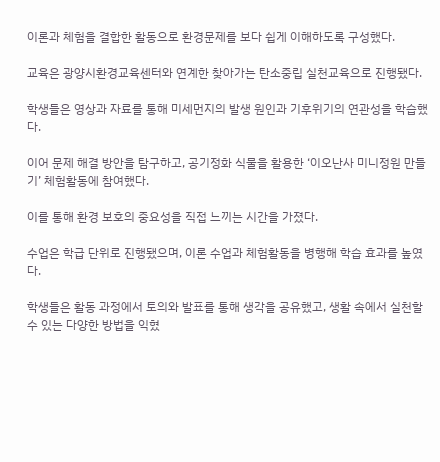이론과 체험을 결합한 활동으로 환경문제를 보다 쉽게 이해하도록 구성했다.

교육은 광양시환경교육센터와 연계한 찾아가는 탄소중립 실천교육으로 진행됐다.

학생들은 영상과 자료를 통해 미세먼지의 발생 원인과 기후위기의 연관성을 학습했다.

이어 문제 해결 방안을 탐구하고, 공기정화 식물을 활용한 ‘이오난사 미니정원 만들기’ 체험활동에 참여했다.

이를 통해 환경 보호의 중요성을 직접 느끼는 시간을 가졌다.

수업은 학급 단위로 진행됐으며, 이론 수업과 체험활동을 병행해 학습 효과를 높였다.

학생들은 활동 과정에서 토의와 발표를 통해 생각을 공유했고, 생활 속에서 실천할 수 있는 다양한 방법을 익혔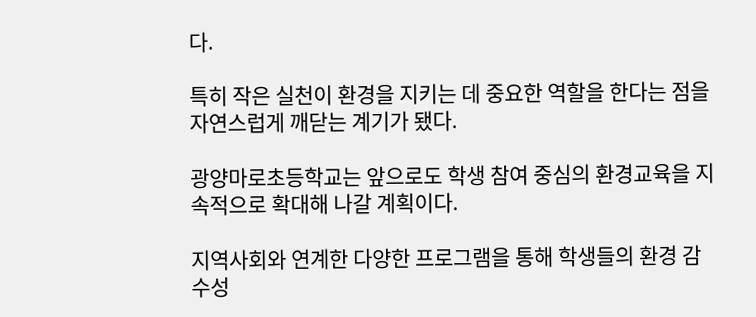다.

특히 작은 실천이 환경을 지키는 데 중요한 역할을 한다는 점을 자연스럽게 깨닫는 계기가 됐다.

광양마로초등학교는 앞으로도 학생 참여 중심의 환경교육을 지속적으로 확대해 나갈 계획이다.

지역사회와 연계한 다양한 프로그램을 통해 학생들의 환경 감수성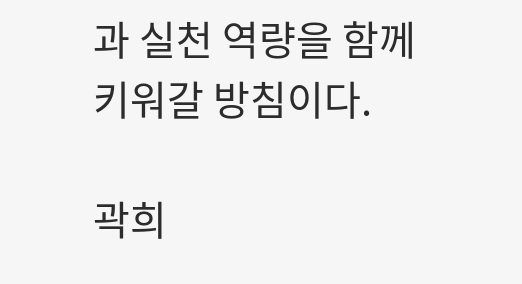과 실천 역량을 함께 키워갈 방침이다.

곽희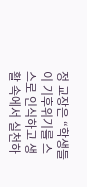정 교장은 “학생들이 기후위기를 스스로 인식하고 생활 속에서 실천하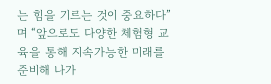는 힘을 기르는 것이 중요하다”며 “앞으로도 다양한 체험형 교육을 통해 지속가능한 미래를 준비해 나가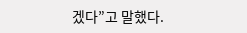겠다”고 말했다.